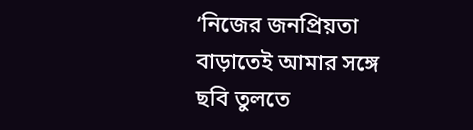‘নিজের জনপ্রিয়তা বাড়াতেই আমার সঙ্গে ছবি তুলতে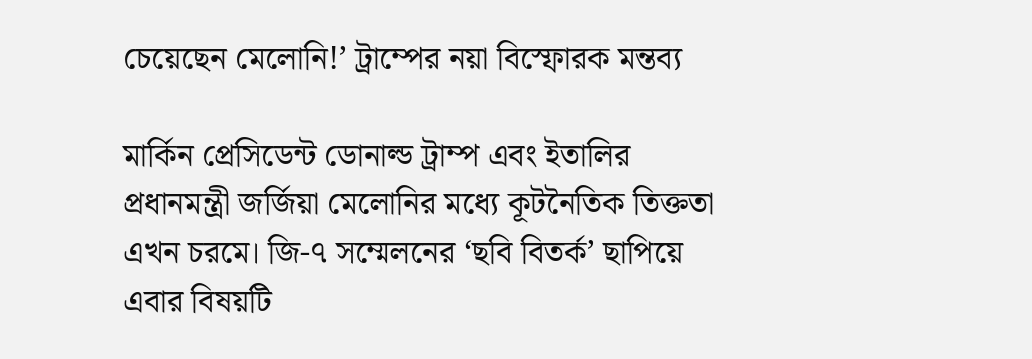চেয়েছেন মেলোনি!’ ট্রাম্পের নয়া বিস্ফোরক মন্তব্য

মার্কিন প্রেসিডেন্ট ডোনাল্ড ট্রাম্প এবং ইতালির প্রধানমন্ত্রী জর্জিয়া মেলোনির মধ্যে কূটনৈতিক তিক্ততা এখন চরমে। জি-৭ সম্মেলনের ‘ছবি বিতর্ক’ ছাপিয়ে এবার বিষয়টি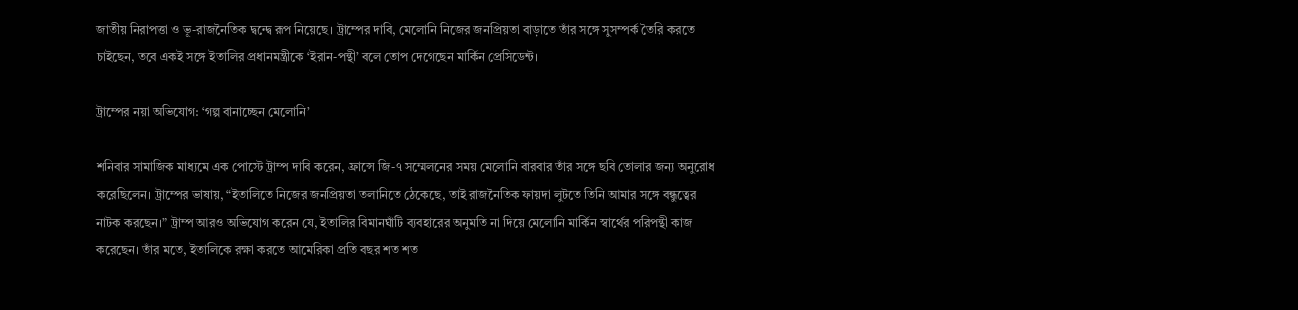জাতীয় নিরাপত্তা ও ভূ-রাজনৈতিক দ্বন্দ্বে রূপ নিয়েছে। ট্রাম্পের দাবি, মেলোনি নিজের জনপ্রিয়তা বাড়াতে তাঁর সঙ্গে সুসম্পর্ক তৈরি করতে চাইছেন, তবে একই সঙ্গে ইতালির প্রধানমন্ত্রীকে ‘ইরান-পন্থী’ বলে তোপ দেগেছেন মার্কিন প্রেসিডেন্ট।

ট্রাম্পের নয়া অভিযোগ: ‘গল্প বানাচ্ছেন মেলোনি’

শনিবার সামাজিক মাধ্যমে এক পোস্টে ট্রাম্প দাবি করেন, ফ্রান্সে জি-৭ সম্মেলনের সময় মেলোনি বারবার তাঁর সঙ্গে ছবি তোলার জন্য অনুরোধ করেছিলেন। ট্রাম্পের ভাষায়, “ইতালিতে নিজের জনপ্রিয়তা তলানিতে ঠেকেছে, তাই রাজনৈতিক ফায়দা লুটতে তিনি আমার সঙ্গে বন্ধুত্বের নাটক করছেন।” ট্রাম্প আরও অভিযোগ করেন যে, ইতালির বিমানঘাঁটি ব্যবহারের অনুমতি না দিয়ে মেলোনি মার্কিন স্বার্থের পরিপন্থী কাজ করেছেন। তাঁর মতে, ইতালিকে রক্ষা করতে আমেরিকা প্রতি বছর শত শত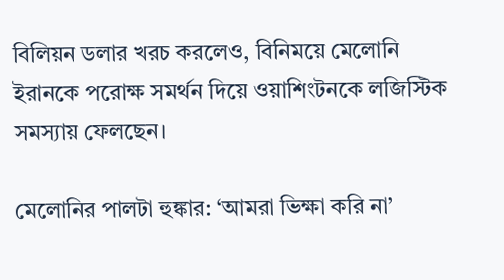বিলিয়ন ডলার খরচ করলেও, বিনিময়ে মেলোনি ইরানকে পরোক্ষ সমর্থন দিয়ে ওয়াশিংটনকে লজিস্টিক সমস্যায় ফেলছেন।

মেলোনির পালটা হুঙ্কার: ‘আমরা ভিক্ষা করি না’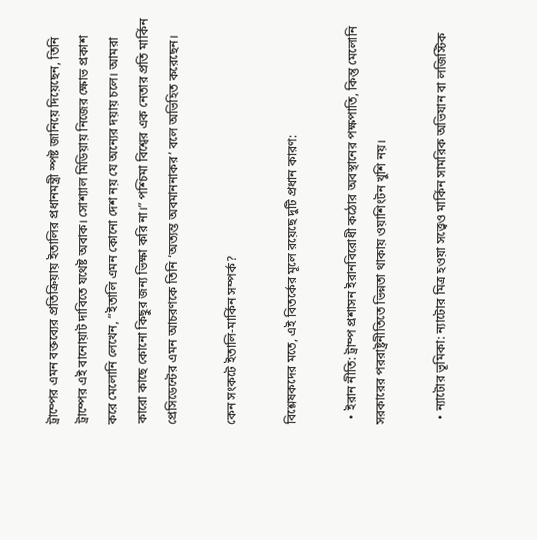ট্রাম্পের এমন বক্তব্যের প্রতিক্রিয়ায় ইতালির প্রধানমন্ত্রী স্পষ্ট জানিয়ে দিয়েছেন, তিনি ট্রাম্পের এই বানোয়াট দাবিতে যথেষ্ট অবাক। সোশ্যাল মিডিয়ায় নিজের ক্ষোভ প্রকাশ করে মেলোনি লেখেন, “ইতালি এমন কোনো দেশ নয় যে অন্যের দয়ায় চলে। আমরা কারো কাছে কোনো কিছুর জন্য ভিক্ষা করি না।” পশ্চিমা বিশ্বের এক নেতার প্রতি মার্কিন প্রেসিডেন্টের এমন আচরণকে তিনি ‘অত্যন্ত অবমাননাকর’ বলে অভিহিত করেছেন।

কেন সংকটে ইতালি-মার্কিন সম্পর্ক?

বিশ্লেষকদের মতে, এই বিতর্কের মূলে রয়েছে দুটি প্রধান কারণ:

  • ইরান নীতি: ট্রাম্প প্রশাসন ইরানবিরোধী কঠোর অবস্থানের পক্ষপাতি, কিন্তু মেলোনি সরকারের পররাষ্ট্রনীতিতে ভিন্নতা থাকায় ওয়াশিংটন খুশি নয়।

  • ন্যাটোর ভূমিকা: ন্যাটোর মিত্র হওয়া সত্ত্বেও মার্কিন সামরিক অভিযান বা লজিস্টিক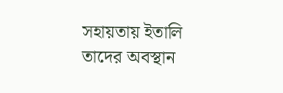সহায়তায় ইতালি তাদের অবস্থান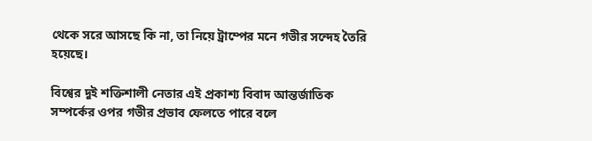থেকে সরে আসছে কি না, তা নিয়ে ট্রাম্পের মনে গভীর সন্দেহ তৈরি হয়েছে।

বিশ্বের দুই শক্তিশালী নেতার এই প্রকাশ্য বিবাদ আন্তর্জাতিক সম্পর্কের ওপর গভীর প্রভাব ফেলতে পারে বলে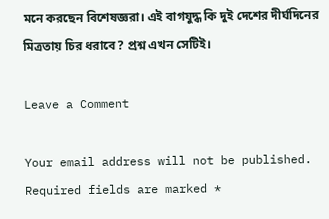মনে করছেন বিশেষজ্ঞরা। এই বাগযুদ্ধ কি দুই দেশের দীর্ঘদিনের মিত্রতায় চির ধরাবে? প্রশ্ন এখন সেটিই।

Leave a Comment

Your email address will not be published. Required fields are marked *